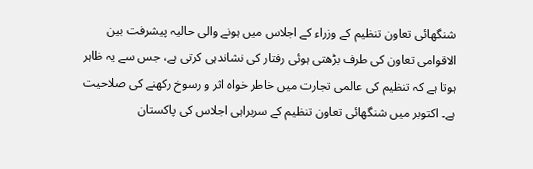شنگھائی تعاون تنظیم کے وزراء کے اجلاس میں ہونے والی حالیہ پیشرفت بین الاقوامی تعاون کی طرف بڑھتی ہوئی رفتار کی نشاندہی کرتی ہے، جس سے یہ ظاہر ہوتا ہے کہ تنظیم کی عالمی تجارت میں خاطر خواہ اثر و رسوخ رکھنے کی صلاحیت ہے۔ اکتوبر میں شنگھائی تعاون تنظیم کے سربراہی اجلاس کی پاکستان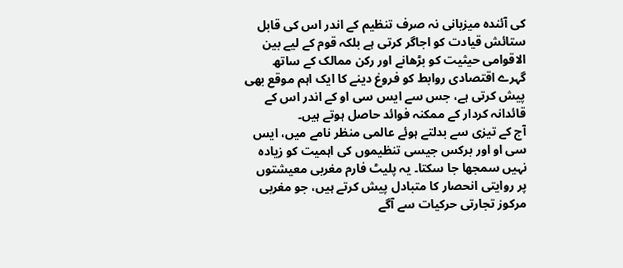کی آئندہ میزبانی نہ صرف تنظیم کے اندر اس کی قابل ستائش قیادت کو اجاگر کرتی ہے بلکہ قوم کے لیے بین الاقوامی حیثیت کو بڑھانے اور رکن ممالک کے ساتھ گہرے اقتصادی روابط کو فروغ دینے کا ایک اہم موقع بھی پیش کرتی ہے، جس سے ایس سی او کے اندر اس کے قائدانہ کردار کے ممکنہ فوائد حاصل ہوتے ہیں۔
آج کے تیزی سے بدلتے ہوئے عالمی منظر نامے میں، ایس سی او اور برکس جیسی تنظیموں کی اہمیت کو زیادہ نہیں سمجھا جا سکتا۔ یہ پلیٹ فارم مغربی معیشتوں پر روایتی انحصار کا متبادل پیش کرتے ہیں، جو مغربی مرکوز تجارتی حرکیات سے آگے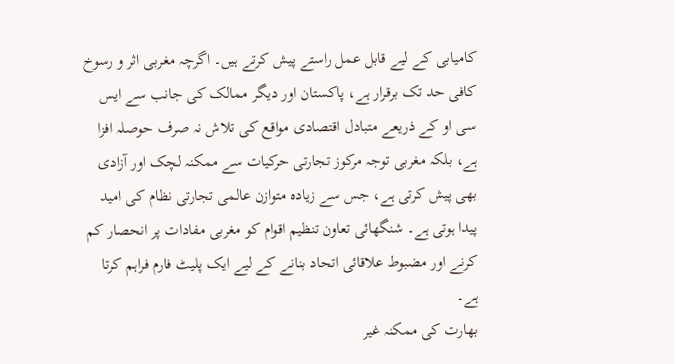کامیابی کے لیے قابل عمل راستے پیش کرتے ہیں۔ اگرچہ مغربی اثر و رسوخ کافی حد تک برقرار ہے، پاکستان اور دیگر ممالک کی جانب سے ایس سی او کے ذریعے متبادل اقتصادی مواقع کی تلاش نہ صرف حوصلہ افزا ہے، بلکہ مغربی توجہ مرکوز تجارتی حرکیات سے ممکنہ لچک اور آزادی بھی پیش کرتی ہے، جس سے زیادہ متوازن عالمی تجارتی نظام کی امید پیدا ہوتی ہے۔ شنگھائی تعاون تنظیم اقوام کو مغربی مفادات پر انحصار کم کرنے اور مضبوط علاقائی اتحاد بنانے کے لیے ایک پلیٹ فارم فراہم کرتا ہے۔
بھارت کی ممکنہ غیر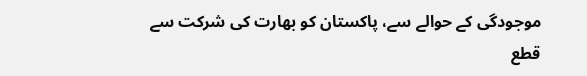موجودگی کے حوالے سے، پاکستان کو بھارت کی شرکت سے قطع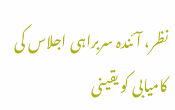نظر، آئندہ سربراہی اجلاس کی کامیابی کو یقینی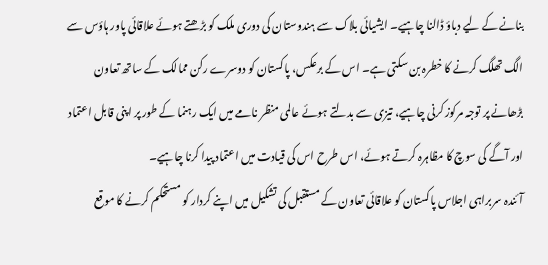بنانے کے لیے دباؤ ڈالنا چاہیے۔ ایشیائی بلاک سے ہندوستان کی دوری ملک کو بڑھتے ہوئے علاقائی پاور ہاؤس سے الگ تھلگ کرنے کا خطرہ بن سکتی ہے۔ اس کے برعکس، پاکستان کو دوسرے رکن ممالک کے ساتھ تعاون بڑھانے پر توجہ مرکوز کرنی چاہیے، تیزی سے بدلتے ہوئے عالمی منظر نامے میں ایک رہنما کے طور پر اپنی قابل اعتماد اور آگے کی سوچ کا مظاہرہ کرتے ہوئے، اس طرح اس کی قیادت میں اعتماد پیدا کرنا چاہیے۔
آئندہ سربراہی اجلاس پاکستان کو علاقائی تعاون کے مستقبل کی تشکیل میں اپنے کردار کو مستحکم کرنے کا موقع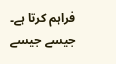فراہم کرتا ہے۔ جیسے جیسے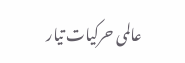عالمی حرکیات تیار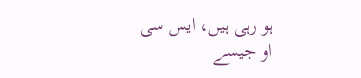ہو رہی ہیں، ایس سی او جیسے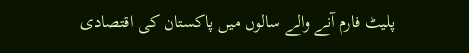پلیٹ فارم آنے والے سالوں میں پاکستان کی اقتصادی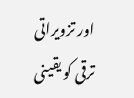اور تزویراتی ترقی کو یقینی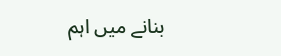بنانے میں اہم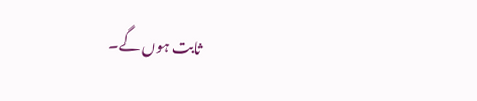ثابت ہوں گے۔